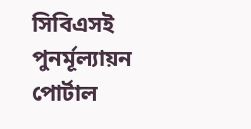সিবিএসই পুনর্মূল্যায়ন পোর্টাল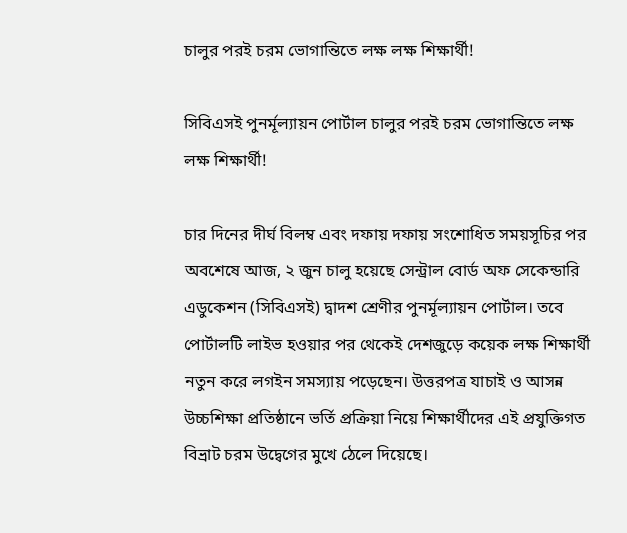চালুর পরই চরম ভোগান্তিতে লক্ষ লক্ষ শিক্ষার্থী!

সিবিএসই পুনর্মূল্যায়ন পোর্টাল চালুর পরই চরম ভোগান্তিতে লক্ষ লক্ষ শিক্ষার্থী!

চার দিনের দীর্ঘ বিলম্ব এবং দফায় দফায় সংশোধিত সময়সূচির পর অবশেষে আজ, ২ জুন চালু হয়েছে সেন্ট্রাল বোর্ড অফ সেকেন্ডারি এডুকেশন (সিবিএসই) দ্বাদশ শ্রেণীর পুনর্মূল্যায়ন পোর্টাল। তবে পোর্টালটি লাইভ হওয়ার পর থেকেই দেশজুড়ে কয়েক লক্ষ শিক্ষার্থী নতুন করে লগইন সমস্যায় পড়েছেন। উত্তরপত্র যাচাই ও আসন্ন উচ্চশিক্ষা প্রতিষ্ঠানে ভর্তি প্রক্রিয়া নিয়ে শিক্ষার্থীদের এই প্রযুক্তিগত বিভ্রাট চরম উদ্বেগের মুখে ঠেলে দিয়েছে।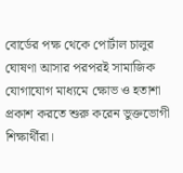বোর্ডের পক্ষ থেকে পোর্টাল চালুর ঘোষণা আসার পরপরই সামাজিক যোগাযোগ মাধ্যমে ক্ষোভ ও হতাশা প্রকাশ করতে শুরু করেন ভুক্তভোগী শিক্ষার্থীরা।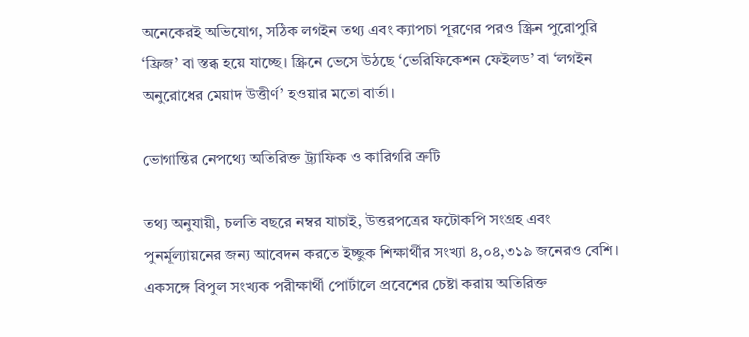অনেকেরই অভিযোগ, সঠিক লগইন তথ্য এবং ক্যাপচা পূরণের পরও স্ক্রিন পুরোপুরি ‘ফ্রিজ’ বা স্তব্ধ হয়ে যাচ্ছে। স্ক্রিনে ভেসে উঠছে ‘ভেরিফিকেশন ফেইলড’ বা ‘লগইন অনুরোধের মেয়াদ উত্তীর্ণ’ হওয়ার মতো বার্তা।

ভোগান্তির নেপথ্যে অতিরিক্ত ট্র্যাফিক ও কারিগরি ত্রুটি

তথ্য অনুযায়ী, চলতি বছরে নম্বর যাচাই, উত্তরপত্রের ফটোকপি সংগ্রহ এবং পুনর্মূল্যায়নের জন্য আবেদন করতে ইচ্ছুক শিক্ষার্থীর সংখ্যা ৪,০৪,৩১৯ জনেরও বেশি। একসঙ্গে বিপুল সংখ্যক পরীক্ষার্থী পোর্টালে প্রবেশের চেষ্টা করায় অতিরিক্ত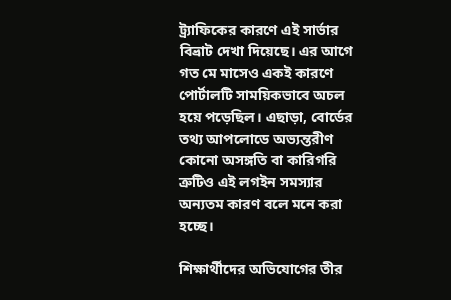ট্র্যাফিকের কারণে এই সার্ভার বিভ্রাট দেখা দিয়েছে। এর আগে গত মে মাসেও একই কারণে পোর্টালটি সাময়িকভাবে অচল হয়ে পড়েছিল। এছাড়া, বোর্ডের তথ্য আপলোডে অভ্যন্তরীণ কোনো অসঙ্গতি বা কারিগরি ত্রুটিও এই লগইন সমস্যার অন্যতম কারণ বলে মনে করা হচ্ছে।

শিক্ষার্থীদের অভিযোগের তীর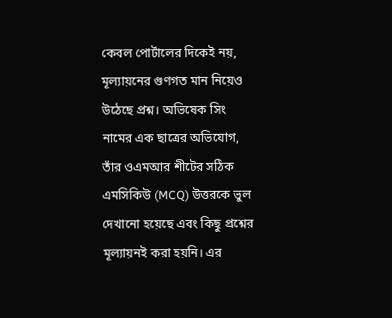কেবল পোর্টালের দিকেই নয়, মূল্যায়নের গুণগত মান নিয়েও উঠেছে প্রশ্ন। অভিষেক সিং নামের এক ছাত্রের অভিযোগ, তাঁর ওএমআর শীটের সঠিক এমসিকিউ (MCQ) উত্তরকে ভুল দেখানো হয়েছে এবং কিছু প্রশ্নের মূল্যায়নই করা হয়নি। এর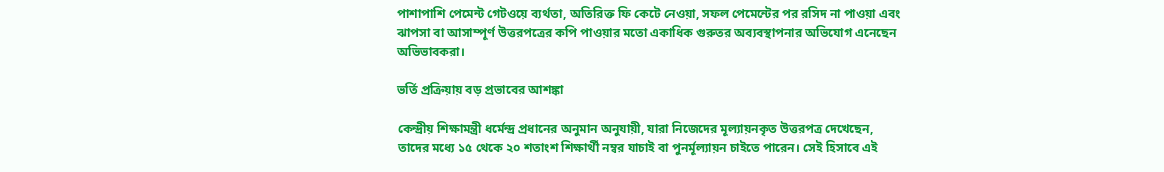পাশাপাশি পেমেন্ট গেটওয়ে ব্যর্থতা, অতিরিক্ত ফি কেটে নেওয়া, সফল পেমেন্টের পর রসিদ না পাওয়া এবং ঝাপসা বা আসাম্পূর্ণ উত্তরপত্রের কপি পাওয়ার মতো একাধিক গুরুতর অব্যবস্থাপনার অভিযোগ এনেছেন অভিভাবকরা।

ভর্তি প্রক্রিয়ায় বড় প্রভাবের আশঙ্কা

কেন্দ্রীয় শিক্ষামন্ত্রী ধর্মেন্দ্র প্রধানের অনুমান অনুযায়ী, যারা নিজেদের মূল্যায়নকৃত উত্তরপত্র দেখেছেন, তাদের মধ্যে ১৫ থেকে ২০ শতাংশ শিক্ষার্থী নম্বর যাচাই বা পুনর্মূল্যায়ন চাইতে পারেন। সেই হিসাবে এই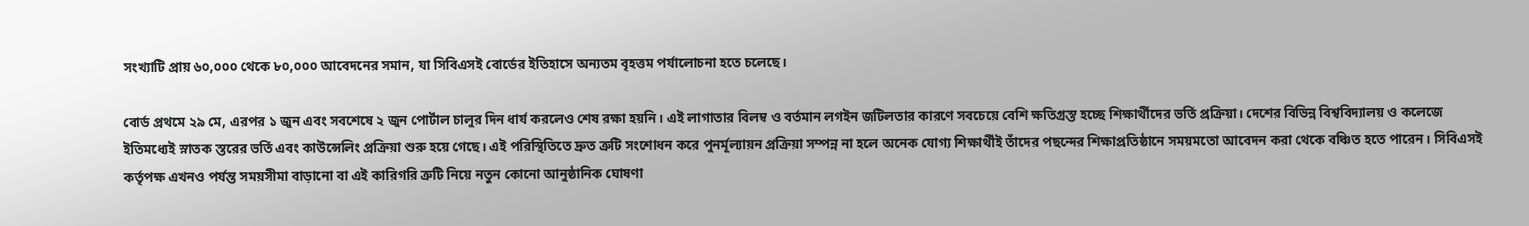সংখ্যাটি প্রায় ৬০,০০০ থেকে ৮০,০০০ আবেদনের সমান, যা সিবিএসই বোর্ডের ইতিহাসে অন্যতম বৃহত্তম পর্যালোচনা হতে চলেছে।

বোর্ড প্রথমে ২৯ মে, এরপর ১ জুন এবং সবশেষে ২ জুন পোর্টাল চালুর দিন ধার্য করলেও শেষ রক্ষা হয়নি। এই লাগাতার বিলম্ব ও বর্তমান লগইন জটিলতার কারণে সবচেয়ে বেশি ক্ষতিগ্রস্ত হচ্ছে শিক্ষার্থীদের ভর্তি প্রক্রিয়া। দেশের বিভিন্ন বিশ্ববিদ্যালয় ও কলেজে ইতিমধ্যেই স্নাতক স্তরের ভর্তি এবং কাউন্সেলিং প্রক্রিয়া শুরু হয়ে গেছে। এই পরিস্থিতিতে দ্রুত ত্রুটি সংশোধন করে পুনর্মূল্যায়ন প্রক্রিয়া সম্পন্ন না হলে অনেক যোগ্য শিক্ষার্থীই তাঁদের পছন্দের শিক্ষাপ্রতিষ্ঠানে সময়মতো আবেদন করা থেকে বঞ্চিত হতে পারেন। সিবিএসই কর্তৃপক্ষ এখনও পর্যন্ত সময়সীমা বাড়ানো বা এই কারিগরি ত্রুটি নিয়ে নতুন কোনো আনুষ্ঠানিক ঘোষণা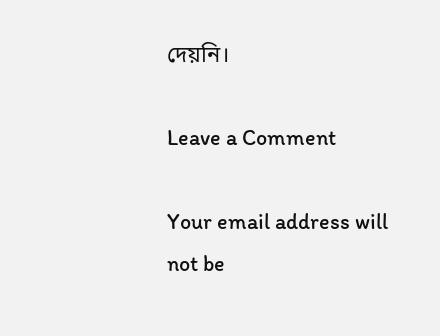দেয়নি।

Leave a Comment

Your email address will not be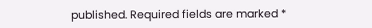published. Required fields are marked *